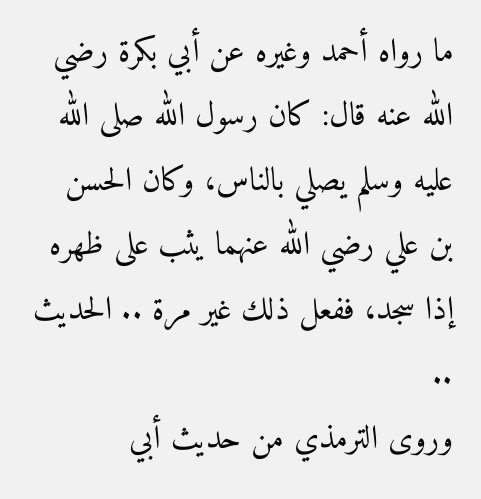ما رواه أحمد وغيره عن أبي بكرة رضي الله عنه قال: كان رسول الله صلى الله عليه وسلم يصلي بالناس، وكان الحسن بن علي رضي الله عنهما يثب على ظهره إذا سجد، ففعل ذلك غير مرة .. الحديث ..
وروى الترمذي من حديث أبي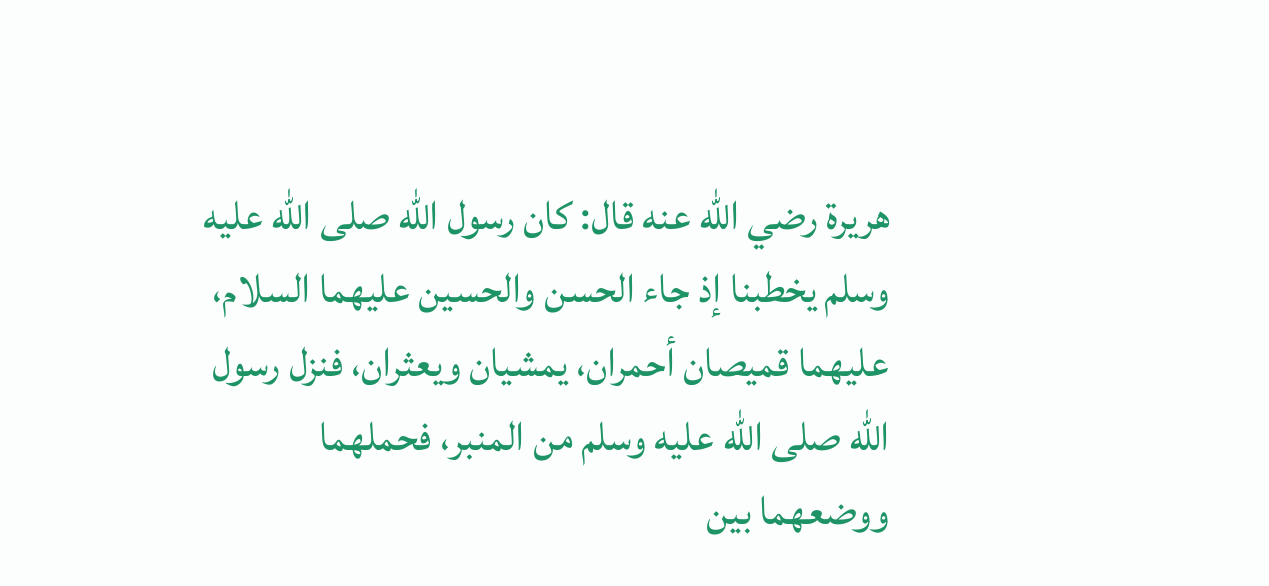هريرة رضي الله عنه قال: كان رسول الله صلى الله عليه وسلم يخطبنا إذ جاء الحسن والحسين عليهما السلام، عليهما قميصان أحمران، يمشيان ويعثران، فنزل رسول الله صلى الله عليه وسلم من المنبر، فحملهما ووضعهما بين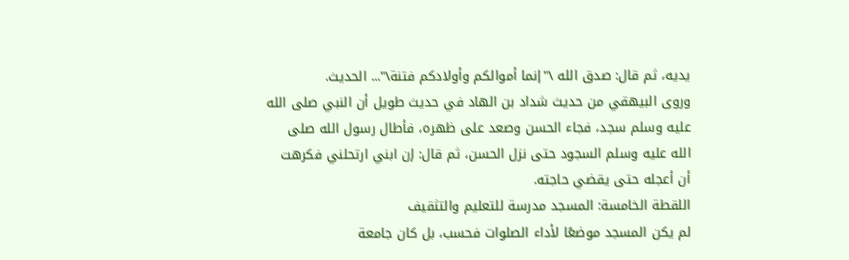يديه، ثم قال: صدق الله \"إنما أموالكم وأولادكم فتنة\"... الحديث.
وروى البيهقي من حديث شداد بن الهاد في حديث طويل أن النبي صلى الله عليه وسلم سجد، فجاء الحسن وصعد على ظهره، فأطال رسول الله صلى الله عليه وسلم السجود حتى نزل الحسن، ثم قال: إن ابني ارتحلني فكرهت أن أعجله حتى يقضي حاجته.
اللقطة الخامسة: المسجد مدرسة للتعليم والتثقيف
لم يكن المسجد موضعًا لأداء الصلوات فحسب، بل كان جامعة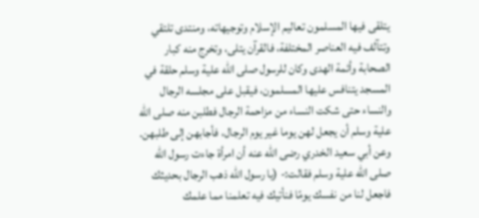يتلقى فيها المسلمون تعاليم الإسلام وتوجيهاته، ومنتدى تلتقي وتتآلف فيه العناصر المختلفة، فالقرآن يتلى، وتخرج منه كبار الصحابة وأئمة الهدى وكان للرسول صلى الله علية وسلم حلقة في المسجد يتنافس عليها المسلمون، فيقبل على مجلسه الرجال والنساء حتى شكت النساء من مزاحمة الرجال فطلبن منه صلى الله علية وسلم أن يجعل لهن يوما غير يوم الرجال، فأجابهن إلى طلبهن.
وعن أبي سعيد الخدري رضى الله عنه أن امرأة جاءت رسول الله صلى الله علية وسلم فقالت:- (يا رسول الله ذهب الرجال بحديثك فاجعل لنا من نفسك يومًا فنأتيك فيه تعلمنا مما علمك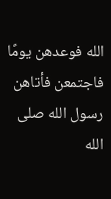الله فوعدهن يومًا فاجتمعن فأتاهن رسول الله صلى الله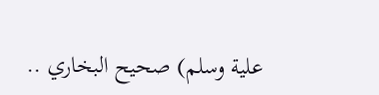علية وسلم) صحيح البخاري ..